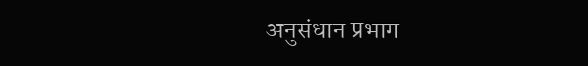अनुसंधान प्रभाग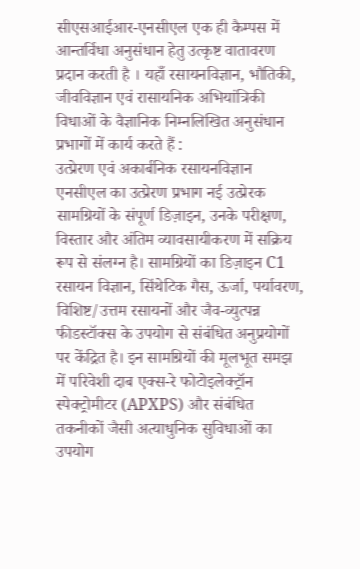सीएसआईआर-एनसीएल एक ही कैम्पस में आन्तर्विधा अनुसंधान हेतु उत्कृष्ट वातावरण प्रदान करती है । यहाँ रसायनविज्ञान, भौतिकी, जीवविज्ञान एवं रासायनिक अभियांत्रिकी विधाओं के वैज्ञानिक निम्नलिखित अनुसंधान प्रभागों में कार्य करते हैं :
उत्प्रेरण एवं अकार्बनिक रसायनविज्ञान
एनसीएल का उत्प्रेरण प्रभाग नई उत्प्रेरक सामग्रियों के संपूर्ण डिज़ाइन, उनके परीक्षण, विस्तार और अंतिम व्यावसायीकरण में सक्रिय रूप से संलग्न है। सामग्रियों का डिज़ाइन C1 रसायन विज्ञान, सिंथेटिक गैस, ऊर्जा, पर्यावरण, विशिष्ट/उत्तम रसायनों और जैव-व्युत्पन्न फीडस्टॉक्स के उपयोग से संबंधित अनुप्रयोगों पर केंद्रित है। इन सामग्रियों की मूलभूत समझ में परिवेशी दाब एक्स-रे फोटोइलेक्ट्रॉन स्पेक्ट्रोमीटर (APXPS) और संबंधित तकनीकों जैसी अत्याधुनिक सुविधाओं का उपयोग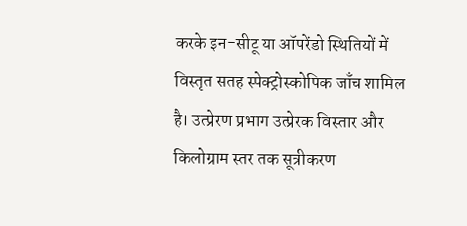करके इन-सीटू या ऑपरेंडो स्थितियों में विस्तृत सतह स्पेक्ट्रोस्कोपिक जाँच शामिल है। उत्प्रेरण प्रभाग उत्प्रेरक विस्तार और किलोग्राम स्तर तक सूत्रीकरण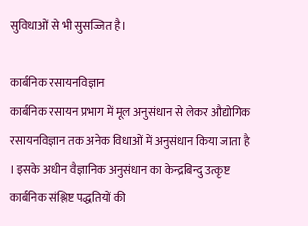सुविधाओं से भी सुसज्जित है।

कार्बनिक रसायनविज्ञान
कार्बनिक रसायन प्रभाग में मूल अनुसंधान से लेकर औद्योगिक रसायनविज्ञान तक अनेक विधाओं में अनुसंधान किया जाता है । इसके अधीन वैज्ञानिक अनुसंधान का केन्द्रबिन्दु उत्कृष्ट कार्बनिक संश्लिष्ट पद्धतियों की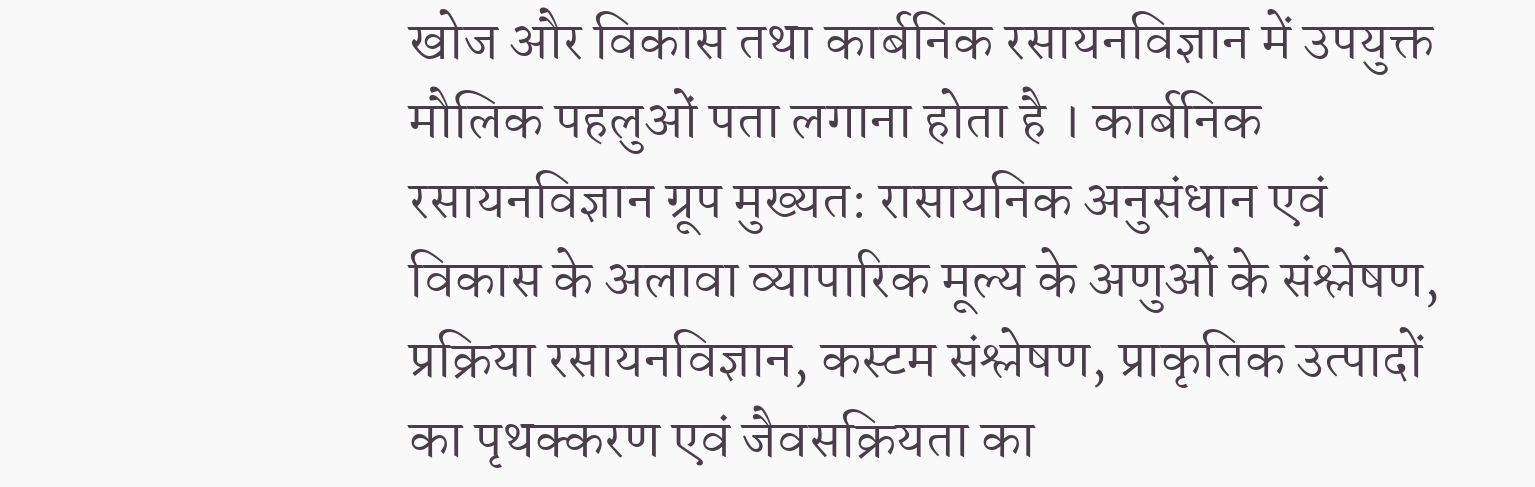खोज और विकास तथा कार्बनिक रसायनविज्ञान में उपयुक्त मौलिक पहलुओं पता लगाना होता है । कार्बनिक रसायनविज्ञान ग्रूप मुख्यत: रासायनिक अनुसंधान एवं विकास के अलावा व्यापारिक मूल्य के अणुओं के संश्लेषण, प्रक्रिया रसायनविज्ञान, कस्टम संश्लेषण, प्राकृतिक उत्पादों का पृथक्करण एवं जैवसक्रियता का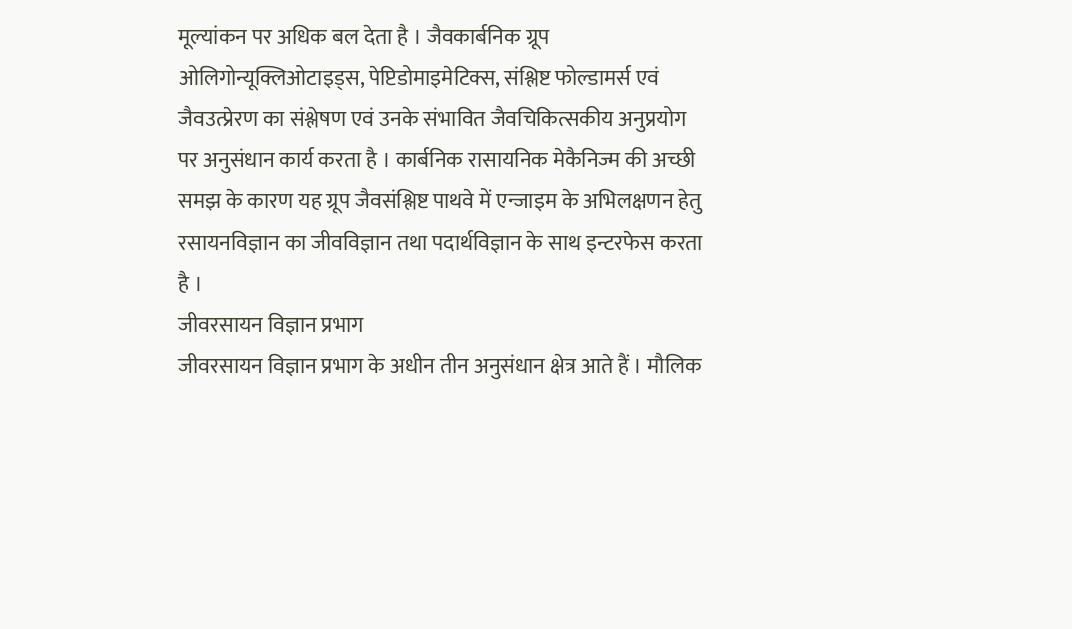मूल्यांकन पर अधिक बल देता है । जैवकार्बनिक ग्रूप ओलिगोन्यूक्लिओटाइड्स, पेप्टिडोमाइमेटिक्स, संश्लिष्ट फोल्डामर्स एवं जैवउत्प्रेरण का संश्लेषण एवं उनके संभावित जैवचिकित्सकीय अनुप्रयोग पर अनुसंधान कार्य करता है । कार्बनिक रासायनिक मेकैनिज्म की अच्छी समझ के कारण यह ग्रूप जैवसंश्लिष्ट पाथवे में एन्जाइम के अभिलक्षणन हेतु रसायनविज्ञान का जीवविज्ञान तथा पदार्थविज्ञान के साथ इन्टरफेस करता है ।
जीवरसायन विज्ञान प्रभाग
जीवरसायन विज्ञान प्रभाग के अधीन तीन अनुसंधान क्षेत्र आते हैं । मौलिक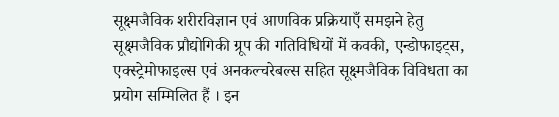सूक्ष्मजैविक शरीरविज्ञान एवं आणविक प्रक्रियाएँ समझने हेतु सूक्ष्मजैविक प्रौद्योगिकी ग्रूप की गतिविधियों में कवकी, एन्डोफाइट्स, एक्स्ट्रेमोफाइल्स एवं अनकल्चरेबल्स सहित सूक्ष्मजैविक विविधता का प्रयोग सम्मिलित हैं । इन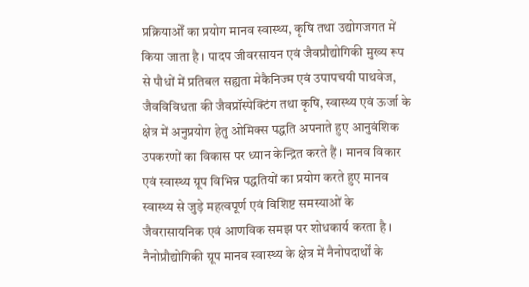प्रक्रियाओँ का प्रयोग मानव स्वास्थ्य, कृषि तथा उद्योगजगत में किया जाता है । पादप जीवरसायन एवं जैवप्रौद्योगिकी मुख्य रूप से पौधों में प्रतिबल सह्यता मेकैनिज्म एवं उपापचयी पाथवेज, जैवविविधता की जैवप्रॉस्पेक्टिंग तथा कृषि, स्वास्थ्य एवं ऊर्जा के क्षेत्र में अनुप्रयोग हेतु ओमिक्स पद्धति अपनाते हुए आनुवंशिक उपकरणों का विकास पर ध्यान केन्द्रित करते हैं । मानव विकार एवं स्वास्थ्य ग्रूप विभिन्न पद्धतियों का प्रयोग करते हुए मानव स्वास्थ्य से जुड़े महत्वपूर्ण एवं विशिष्ट समस्याओं के जैवरासायनिक एवं आणविक समझ पर शोधकार्य करता है । नैनोप्रौद्योगिकी ग्रूप मानव स्वास्थ्य के क्षेत्र में नैनोपदार्थों के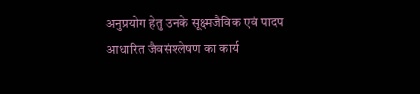अनुप्रयोग हेतु उनके सूक्ष्मजैविक एवं पादप आधारित जैवसंश्लेषण का कार्य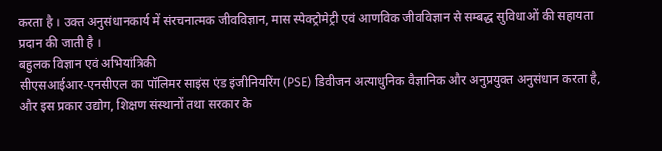करता है । उक्त अनुसंधानकार्य में संरचनात्मक जीवविज्ञान, मास स्पेक्ट्रोमेट्री एवं आणविक जीवविज्ञान से सम्बद्ध सुविधाओं की सहायता प्रदान की जाती है ।
बहुलक विज्ञान एवं अभियांत्रिकी
सीएसआईआर-एनसीएल का पॉलिमर साइंस एंड इंजीनियरिंग (PSE) डिवीजन अत्याधुनिक वैज्ञानिक और अनुप्रयुक्त अनुसंधान करता है, और इस प्रकार उद्योग, शिक्षण संस्थानों तथा सरकार के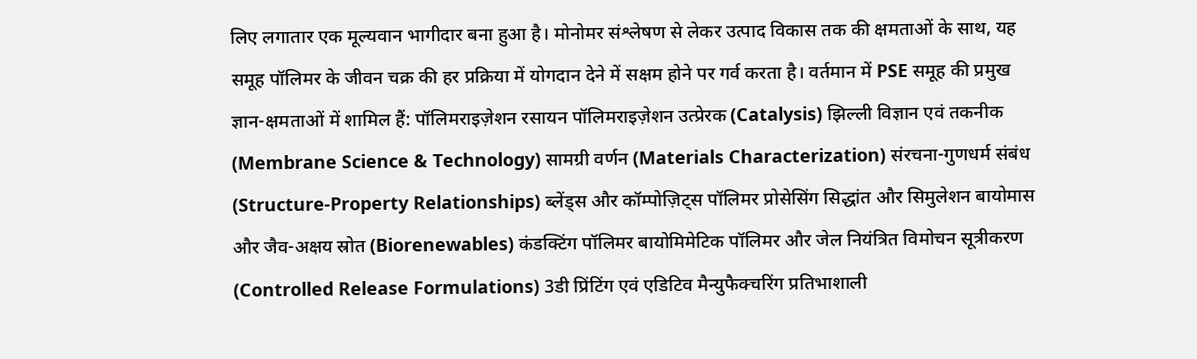लिए लगातार एक मूल्यवान भागीदार बना हुआ है। मोनोमर संश्लेषण से लेकर उत्पाद विकास तक की क्षमताओं के साथ, यह समूह पॉलिमर के जीवन चक्र की हर प्रक्रिया में योगदान देने में सक्षम होने पर गर्व करता है। वर्तमान में PSE समूह की प्रमुख ज्ञान-क्षमताओं में शामिल हैं: पॉलिमराइज़ेशन रसायन पॉलिमराइज़ेशन उत्प्रेरक (Catalysis) झिल्ली विज्ञान एवं तकनीक (Membrane Science & Technology) सामग्री वर्णन (Materials Characterization) संरचना-गुणधर्म संबंध (Structure-Property Relationships) ब्लेंड्स और कॉम्पोज़िट्स पॉलिमर प्रोसेसिंग सिद्धांत और सिमुलेशन बायोमास और जैव-अक्षय स्रोत (Biorenewables) कंडक्टिंग पॉलिमर बायोमिमेटिक पॉलिमर और जेल नियंत्रित विमोचन सूत्रीकरण (Controlled Release Formulations) 3डी प्रिंटिंग एवं एडिटिव मैन्युफैक्चरिंग प्रतिभाशाली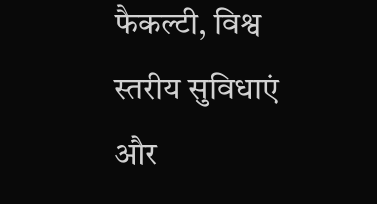फैकल्टी, विश्व स्तरीय सुविधाएं और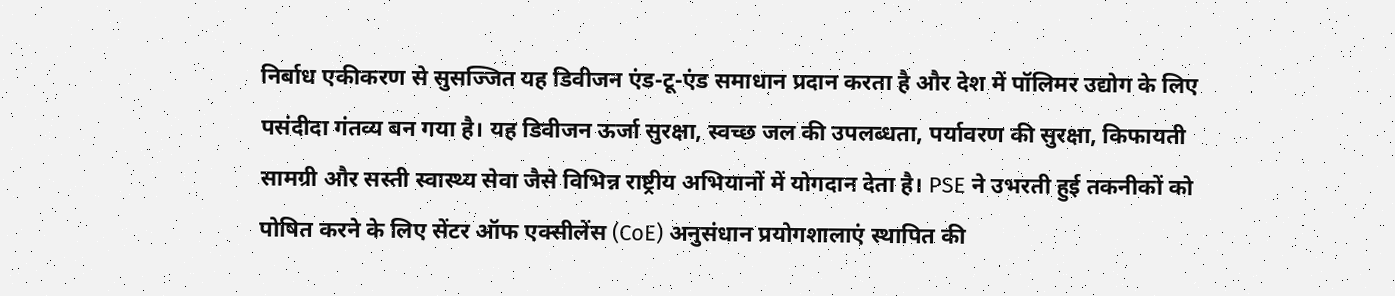निर्बाध एकीकरण से सुसज्जित यह डिवीजन एंड-टू-एंड समाधान प्रदान करता है और देश में पॉलिमर उद्योग के लिए पसंदीदा गंतव्य बन गया है। यह डिवीजन ऊर्जा सुरक्षा, स्वच्छ जल की उपलब्धता, पर्यावरण की सुरक्षा, किफायती सामग्री और सस्ती स्वास्थ्य सेवा जैसे विभिन्न राष्ट्रीय अभियानों में योगदान देता है। PSE ने उभरती हुई तकनीकों को पोषित करने के लिए सेंटर ऑफ एक्सीलेंस (CoE) अनुसंधान प्रयोगशालाएं स्थापित की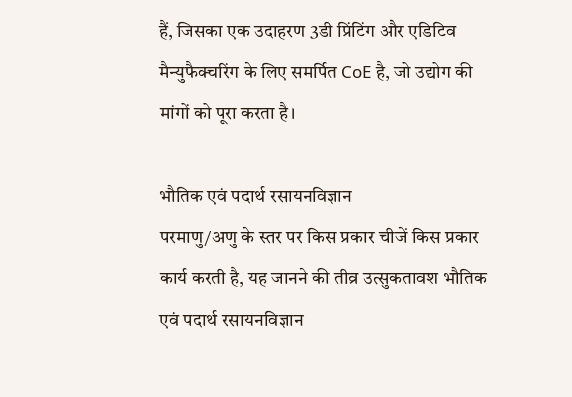हैं, जिसका एक उदाहरण 3डी प्रिंटिंग और एडिटिव मैन्युफैक्चरिंग के लिए समर्पित CoE है, जो उद्योग की मांगों को पूरा करता है।

भौतिक एवं पदार्थ रसायनविज्ञान
परमाणु/अणु के स्तर पर किस प्रकार चीजें किस प्रकार कार्य करती है, यह जानने की तीव्र उत्सुकतावश भौतिक एवं पदार्थ रसायनविज्ञान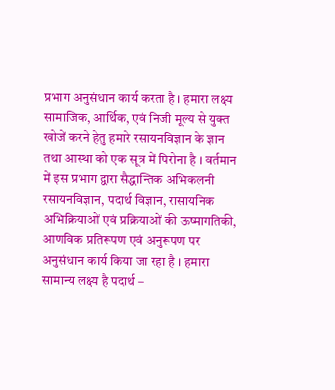प्रभाग अनुसंधान कार्य करता है । हमारा लक्ष्य सामाजिक, आर्थिक, एवं निजी मूल्य से युक्त खोजें करने हेतु हमारे रसायनविज्ञान के ज्ञान तथा आस्था को एक सूत्र में पिरोना है । वर्तमान में इस प्रभाग द्वारा सैद्धान्तिक अभिकलनी रसायनविज्ञान, पदार्थ विज्ञान, रासायनिक अभिक्रियाओं एवं प्रक्रियाओं की ऊष्मागतिकी, आणविक प्रतिरूपण एवं अनुरूपण पर अनुसंधान कार्य किया जा रहा है । हमारा सामान्य लक्ष्य है पदार्थ –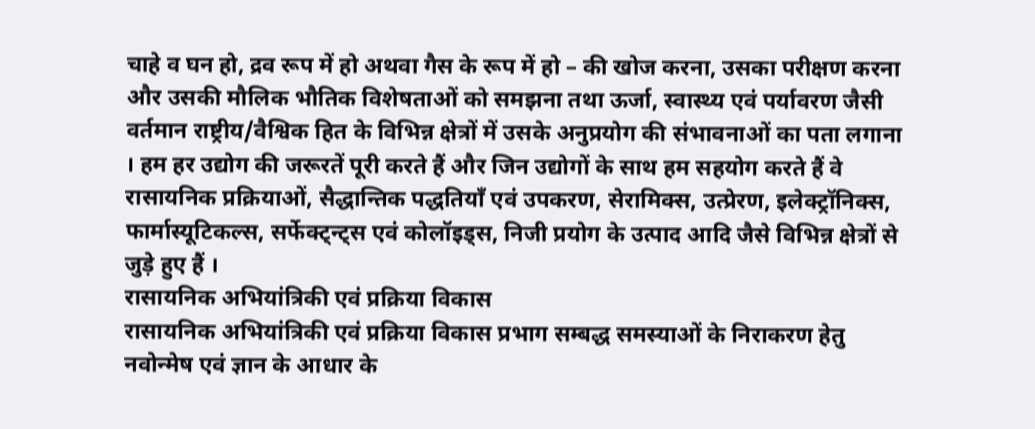चाहे व घन हो, द्रव रूप में हो अथवा गैस के रूप में हो – की खोज करना, उसका परीक्षण करना और उसकी मौलिक भौतिक विशेषताओं को समझना तथा ऊर्जा, स्वास्थ्य एवं पर्यावरण जैसी वर्तमान राष्ट्रीय/वैश्विक हित के विभिन्न क्षेत्रों में उसके अनुप्रयोग की संभावनाओं का पता लगाना । हम हर उद्योग की जरूरतें पूरी करते हैं और जिन उद्योगों के साथ हम सहयोग करते हैं वे रासायनिक प्रक्रियाओं, सैद्धान्तिक पद्धतियाँ एवं उपकरण, सेरामिक्स, उत्प्रेरण, इलेक्ट्रॉनिक्स, फार्मास्यूटिकल्स, सर्फेक्ट्न्ट्स एवं कोलॉइड्स, निजी प्रयोग के उत्पाद आदि जैसे विभिन्न क्षेत्रों से जुड़े हुए हैं ।
रासायनिक अभियांत्रिकी एवं प्रक्रिया विकास
रासायनिक अभियांत्रिकी एवं प्रक्रिया विकास प्रभाग सम्बद्ध समस्याओं के निराकरण हेतु नवोन्मेष एवं ज्ञान के आधार के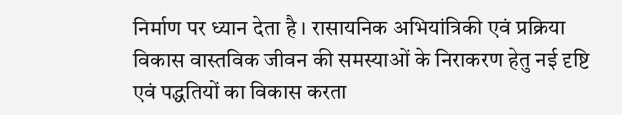निर्माण पर ध्यान देता है । रासायनिक अभियांत्रिकी एवं प्रक्रिया विकास वास्तविक जीवन की समस्याओं के निराकरण हेतु नई दृष्टि एवं पद्धतियों का विकास करता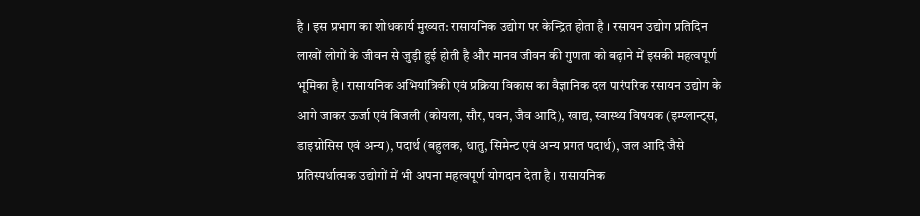है । इस प्रभाग का शोधकार्य मुख्यत: रासायनिक उद्योग पर केन्द्रित होता है । रसायन उद्योग प्रतिदिन लाखों लोगों के जीवन से जुड़ी हुई होती है और मानव जीवन की गुणता को बढ़ाने में इसकी महत्वपूर्ण भूमिका है । रासायनिक अभियांत्रिकी एवं प्रक्रिया विकास का वैज्ञानिक दल पारंपरिक रसायन उद्योग के आगे जाकर ऊर्जा एवं बिजली (कोयला, सौर, पवन, जैव आदि), खाद्य, स्वास्थ्य विषयक (इम्प्लान्ट्स, डाइग्नोसिस एवं अन्य), पदार्थ (बहुलक, धातु, सिमेन्ट एवं अन्य प्रगत पदार्थ), जल आदि जैसे प्रतिस्पर्धात्मक उद्योगों में भी अपना महत्वपूर्ण योगदान देता है । रासायनिक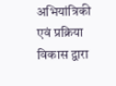अभियांत्रिकी एवं प्रक्रिया विकास द्वारा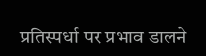प्रतिस्पर्धा पर प्रभाव डालने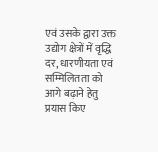एवं उसके द्वारा उक्त उद्योग क्षेत्रों में वृद्धि दर, धारणीयता एवं सम्मिलितता को आगे बढ़ाने हेतु प्रयास किए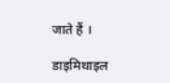जाते हैं ।

डाइमिथाइल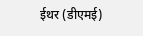ईथर (डीएमई)